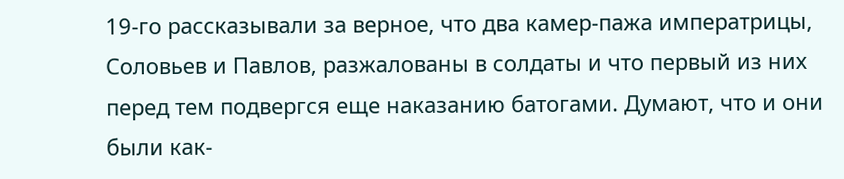19-го рассказывали за верное, что два камер-пажа императрицы, Соловьев и Павлов, разжалованы в солдаты и что первый из них перед тем подвергся еще наказанию батогами. Думают, что и они были как-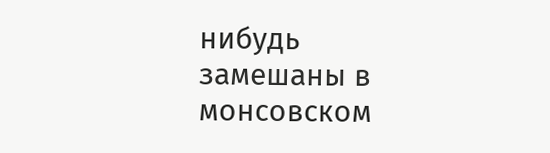нибудь замешаны в монсовском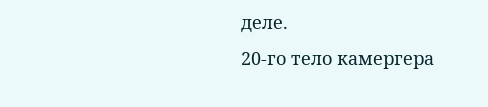деле.
20-го тело камергера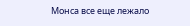Монса все еще лежало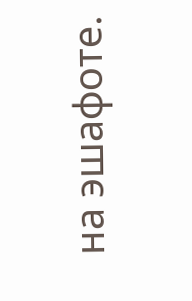на эшафоте.